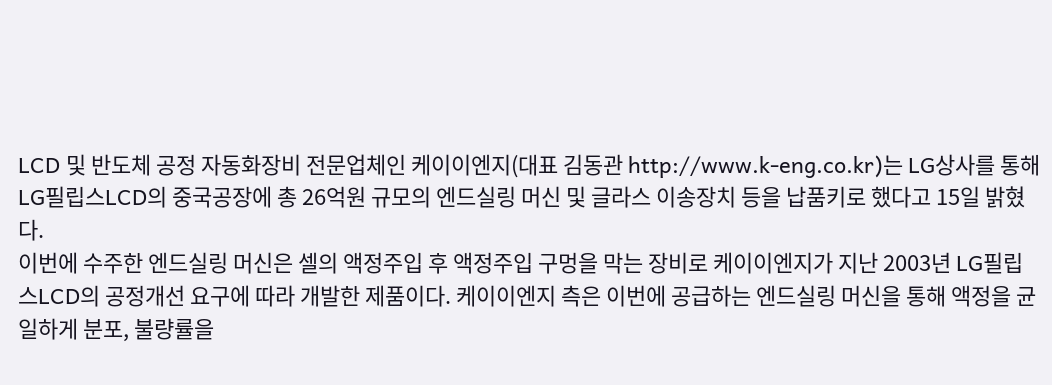LCD 및 반도체 공정 자동화장비 전문업체인 케이이엔지(대표 김동관 http://www.k-eng.co.kr)는 LG상사를 통해 LG필립스LCD의 중국공장에 총 26억원 규모의 엔드실링 머신 및 글라스 이송장치 등을 납품키로 했다고 15일 밝혔다.
이번에 수주한 엔드실링 머신은 셀의 액정주입 후 액정주입 구멍을 막는 장비로 케이이엔지가 지난 2003년 LG필립스LCD의 공정개선 요구에 따라 개발한 제품이다. 케이이엔지 측은 이번에 공급하는 엔드실링 머신을 통해 액정을 균일하게 분포, 불량률을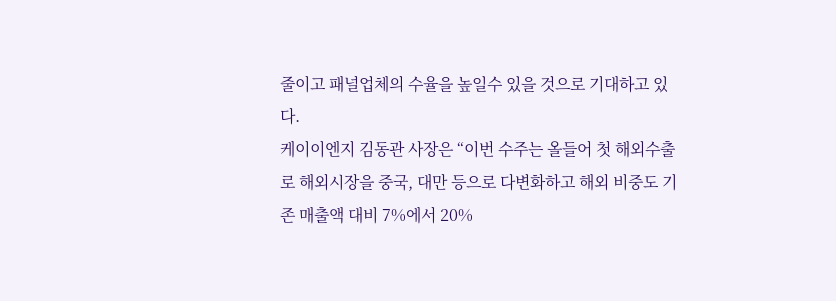줄이고 패널업체의 수율을 높일수 있을 것으로 기대하고 있다.
케이이엔지 김동관 사장은 “이번 수주는 올들어 첫 해외수출로 해외시장을 중국, 대만 등으로 다변화하고 해외 비중도 기존 매출액 대비 7%에서 20%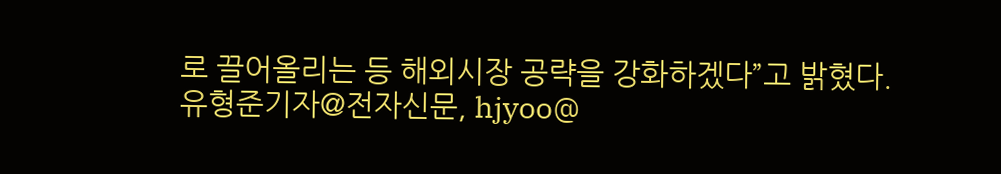로 끌어올리는 등 해외시장 공략을 강화하겠다”고 밝혔다.
유형준기자@전자신문, hjyoo@